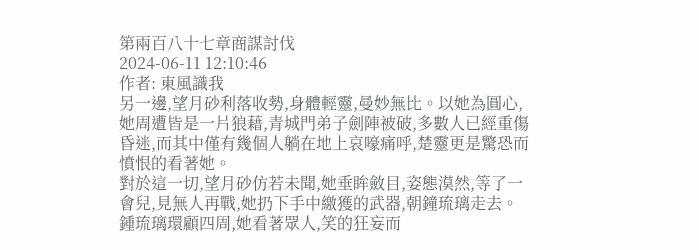第兩百八十七章商謀討伐
2024-06-11 12:10:46
作者: 東風識我
另一邊,望月砂利落收勢,身體輕靈,曼妙無比。以她為圓心,她周遭皆是一片狼藉,青城門弟子劍陣被破,多數人已經重傷昏迷,而其中僅有幾個人躺在地上哀嚎痛呼,楚靈更是驚恐而憤恨的看著她。
對於這一切,望月砂仿若未聞,她垂眸斂目,姿態漠然,等了一會兒,見無人再戰,她扔下手中繳獲的武器,朝鐘琉璃走去。
鍾琉璃環顧四周,她看著眾人,笑的狂妄而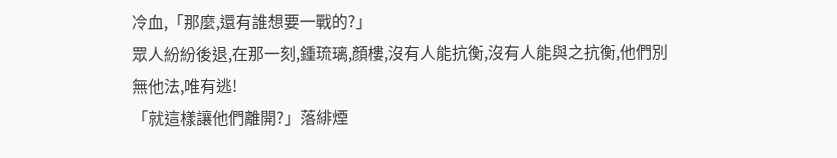冷血,「那麼,還有誰想要一戰的?」
眾人紛紛後退,在那一刻,鍾琉璃,顏樓,沒有人能抗衡,沒有人能與之抗衡,他們別無他法,唯有逃!
「就這樣讓他們離開?」落緋煙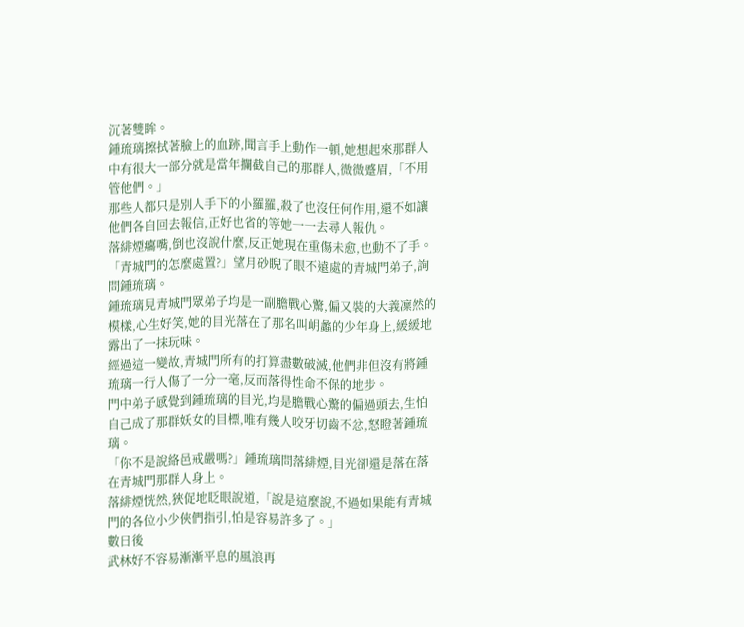沉著雙眸。
鍾琉璃擦拭著臉上的血跡,聞言手上動作一頓,她想起來那群人中有很大一部分就是當年攔截自己的那群人,微微蹙眉,「不用管他們。」
那些人都只是別人手下的小羅羅,殺了也沒任何作用,還不如讓他們各自回去報信,正好也省的等她一一去尋人報仇。
落緋煙癟嘴,倒也沒說什麼,反正她現在重傷未愈,也動不了手。
「青城門的怎麼處置?」望月砂睨了眼不遠處的青城門弟子,詢問鍾琉璃。
鍾琉璃見青城門眾弟子均是一副膽戰心驚,偏又裝的大義凜然的模樣,心生好笑,她的目光落在了那名叫岄蠡的少年身上,緩緩地露出了一抹玩味。
經過這一變故,青城門所有的打算盡數破滅,他們非但沒有將鍾琉璃一行人傷了一分一毫,反而落得性命不保的地步。
門中弟子感覺到鍾琉璃的目光,均是膽戰心驚的偏過頭去,生怕自己成了那群妖女的目標,唯有幾人咬牙切齒不忿,怒瞪著鍾琉璃。
「你不是說絡邑戒嚴嗎?」鍾琉璃問落緋煙,目光卻還是落在落在青城門那群人身上。
落緋煙恍然,狹促地眨眼說道,「說是這麼說,不過如果能有青城門的各位小少俠們指引,怕是容易許多了。」
數日後
武林好不容易漸漸平息的風浪再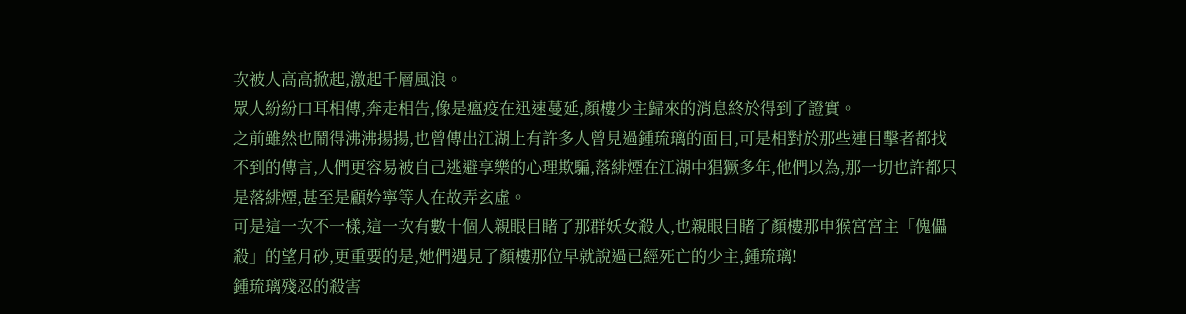次被人高高掀起,激起千層風浪。
眾人紛紛口耳相傳,奔走相告,像是瘟疫在迅速蔓延,顏樓少主歸來的消息終於得到了證實。
之前雖然也鬧得沸沸揚揚,也曾傳出江湖上有許多人曾見過鍾琉璃的面目,可是相對於那些連目擊者都找不到的傳言,人們更容易被自己逃避享樂的心理欺騙,落緋煙在江湖中猖獗多年,他們以為,那一切也許都只是落緋煙,甚至是顧妗寧等人在故弄玄虛。
可是這一次不一樣,這一次有數十個人親眼目睹了那群妖女殺人,也親眼目睹了顏樓那申猴宮宮主「傀儡殺」的望月砂,更重要的是,她們遇見了顏樓那位早就說過已經死亡的少主,鍾琉璃!
鍾琉璃殘忍的殺害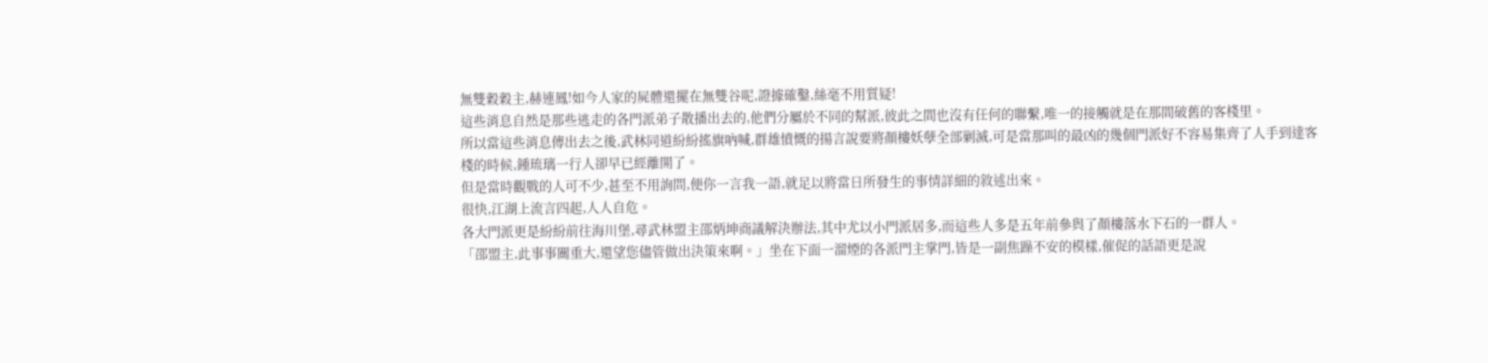無雙穀穀主,赫連鳳!如今人家的屍體還擺在無雙谷呢,證據確鑿,絲毫不用質疑!
這些消息自然是那些逃走的各門派弟子散播出去的,他們分屬於不同的幫派,彼此之間也沒有任何的聯繫,唯一的接觸就是在那間破舊的客棧里。
所以當這些消息傳出去之後,武林同道紛紛搖旗吶喊,群雄憤慨的揚言說要將顏樓妖孽全部剿滅,可是當那叫的最凶的幾個門派好不容易集齊了人手到達客棧的時候,鍾琉璃一行人卻早已經離開了。
但是當時觀戰的人可不少,甚至不用詢問,便你一言我一語,就足以將當日所發生的事情詳細的敘述出來。
很快,江湖上流言四起,人人自危。
各大門派更是紛紛前往海川堡,尋武林盟主邵炳坤商議解決辦法,其中尤以小門派居多,而這些人多是五年前參與了顏樓落水下石的一群人。
「邵盟主,此事事關重大,還望您儘管做出決策來啊。」坐在下面一溜煙的各派門主掌門,皆是一副焦躁不安的模樣,催促的話語更是說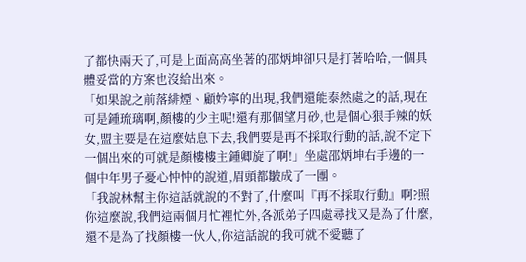了都快兩天了,可是上面高高坐著的邵炳坤卻只是打著哈哈,一個具體妥當的方案也沒給出來。
「如果說之前落緋煙、顧妗寧的出現,我們還能泰然處之的話,現在可是鍾琉璃啊,顏樓的少主呢!還有那個望月砂,也是個心狠手辣的妖女,盟主要是在這麼姑息下去,我們要是再不採取行動的話,說不定下一個出來的可就是顏樓樓主鍾卿旋了啊!」坐處邵炳坤右手邊的一個中年男子憂心忡忡的說道,眉頭都皺成了一團。
「我說林幫主你這話就說的不對了,什麼叫『再不採取行動』啊?照你這麼說,我們這兩個月忙裡忙外,各派弟子四處尋找又是為了什麼,還不是為了找顏樓一伙人,你這話說的我可就不愛聽了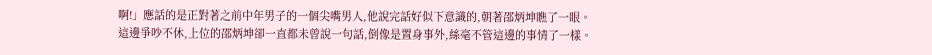啊!」應話的是正對著之前中年男子的一個尖嘴男人,他說完話好似下意識的,朝著邵炳坤瞧了一眼。
這邊爭吵不休,上位的邵炳坤卻一直都未曾說一句話,倒像是置身事外,絲毫不管這邊的事情了一樣。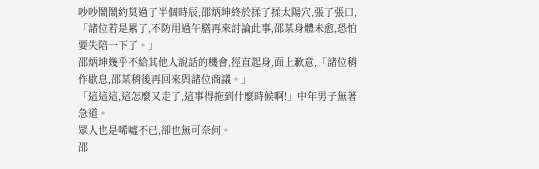吵吵鬧鬧約莫過了半個時辰,邵炳坤終於揉了揉太陽穴,張了張口,「諸位若是累了,不防用過午膳再來討論此事,邵某身體未愈,恐怕要失陪一下了。」
邵炳坤幾乎不給其他人說話的機會,徑直起身,面上歉意,「諸位稍作歇息,邵某稍後再回來與諸位商議。」
「這這這,這怎麼又走了,這事得拖到什麼時候啊!」中年男子無著急道。
眾人也是唏噓不已,卻也無可奈何。
邵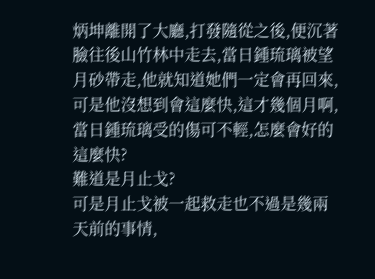炳坤離開了大廳,打發隨從之後,便沉著臉往後山竹林中走去,當日鍾琉璃被望月砂帶走,他就知道她們一定會再回來,可是他沒想到會這麼快,這才幾個月啊,當日鍾琉璃受的傷可不輕,怎麼會好的這麼快?
難道是月止戈?
可是月止戈被一起救走也不過是幾兩天前的事情,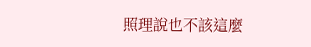照理說也不該這麼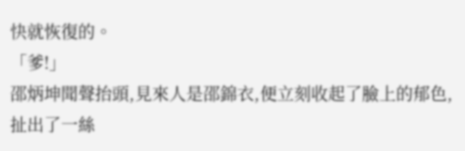快就恢復的。
「爹!」
邵炳坤聞聲抬頭,見來人是邵錦衣,便立刻收起了臉上的郁色,扯出了一絲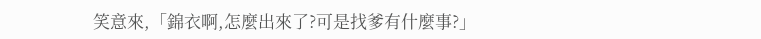笑意來,「錦衣啊,怎麼出來了?可是找爹有什麼事?」